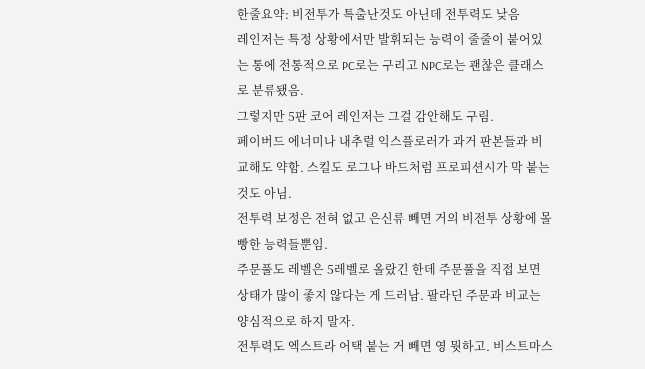한줄요약: 비전투가 특출난것도 아닌데 전투력도 낮음
레인저는 특정 상황에서만 발휘되는 능력이 줄줄이 붙어있는 통에 전통적으로 PC로는 구리고 NPC로는 괜찮은 클래스로 분류됐음.
그렇지만 5판 코어 레인저는 그걸 감안해도 구림.
페이버드 에너미나 내추럴 익스플로러가 과거 판본들과 비교해도 약함. 스킬도 로그나 바드처럼 프로피션시가 막 붙는것도 아님.
전투력 보정은 전혀 없고 은신류 빼면 거의 비전투 상황에 몰빵한 능력들뿐임.
주문풀도 레벨은 5레벨로 올랐긴 한데 주문풀을 직접 보면 상태가 많이 좋지 않다는 게 드러남. 팔라딘 주문과 비교는 양심적으로 하지 말자.
전투력도 엑스트라 어택 붙는 거 빼면 영 뭣하고. 비스트마스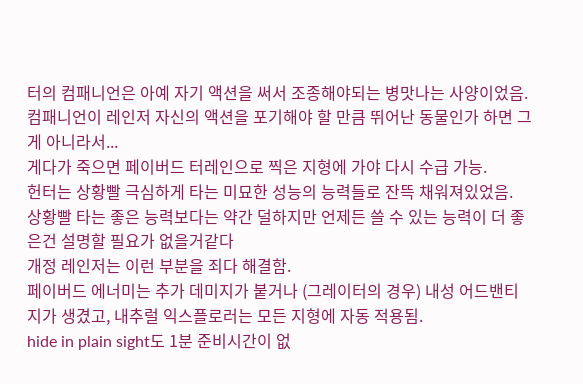터의 컴패니언은 아예 자기 액션을 써서 조종해야되는 병맛나는 사양이었음.
컴패니언이 레인저 자신의 액션을 포기해야 할 만큼 뛰어난 동물인가 하면 그게 아니라서...
게다가 죽으면 페이버드 터레인으로 찍은 지형에 가야 다시 수급 가능.
헌터는 상황빨 극심하게 타는 미묘한 성능의 능력들로 잔뜩 채워져있었음.
상황빨 타는 좋은 능력보다는 약간 덜하지만 언제든 쓸 수 있는 능력이 더 좋은건 설명할 필요가 없을거같다
개정 레인저는 이런 부분을 죄다 해결함.
페이버드 에너미는 추가 데미지가 붙거나 (그레이터의 경우) 내성 어드밴티지가 생겼고, 내추럴 익스플로러는 모든 지형에 자동 적용됨.
hide in plain sight도 1분 준비시간이 없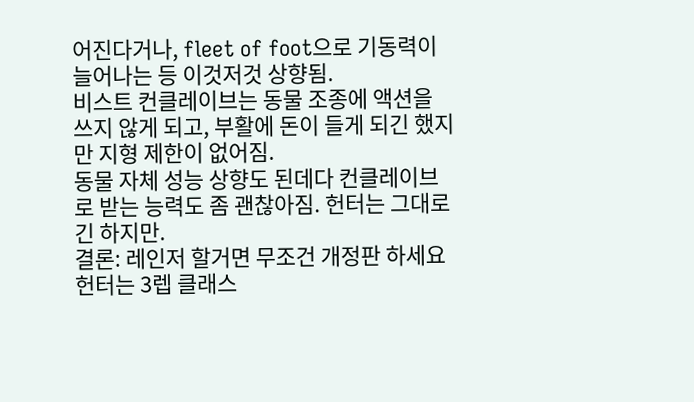어진다거나, fleet of foot으로 기동력이 늘어나는 등 이것저것 상향됨.
비스트 컨클레이브는 동물 조종에 액션을 쓰지 않게 되고, 부활에 돈이 들게 되긴 했지만 지형 제한이 없어짐.
동물 자체 성능 상향도 된데다 컨클레이브로 받는 능력도 좀 괜찮아짐. 헌터는 그대로긴 하지만.
결론: 레인저 할거면 무조건 개정판 하세요
헌터는 3렙 클래스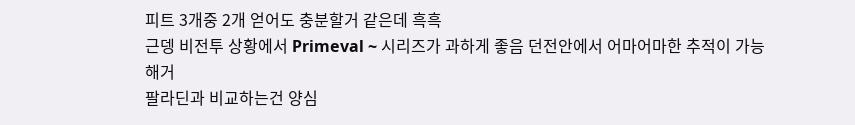피트 3개중 2개 얻어도 충분할거 같은데 흑흑
근뎅 비전투 상황에서 Primeval ~ 시리즈가 과하게 좋음 던전안에서 어마어마한 추적이 가능해거
팔라딘과 비교하는건 양심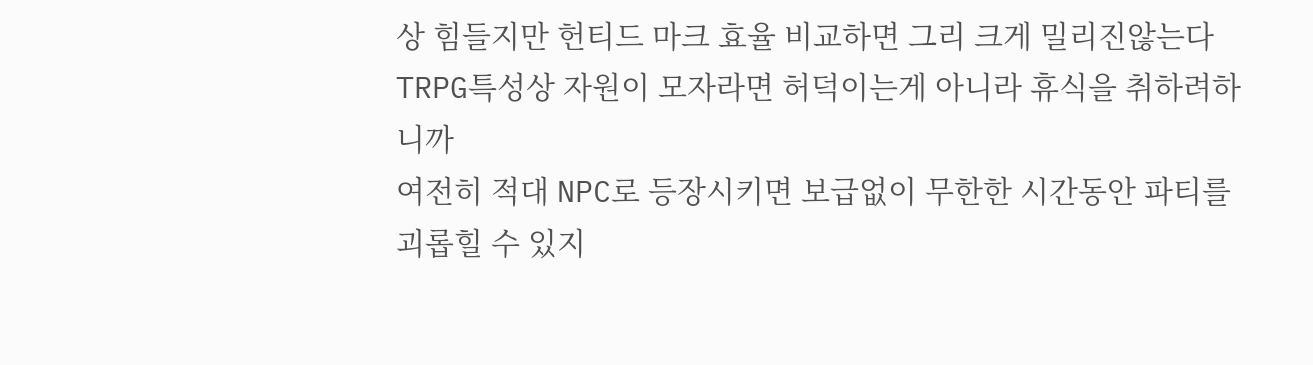상 힘들지만 헌티드 마크 효율 비교하면 그리 크게 밀리진않는다 TRPG특성상 자원이 모자라면 허덕이는게 아니라 휴식을 취하려하니까
여전히 적대 NPC로 등장시키면 보급없이 무한한 시간동안 파티를 괴롭힐 수 있지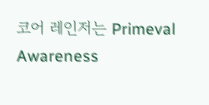코어 레인저는 Primeval Awareness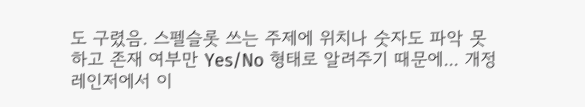도 구렸음. 스펠슬롯 쓰는 주제에 위치나 숫자도 파악 못하고 존재 여부만 Yes/No 형태로 알려주기 때문에... 개정 레인저에서 이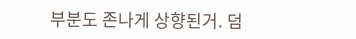부분도 존나게 상향된거. 덤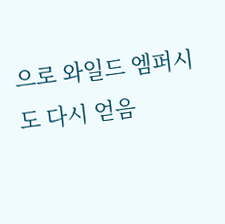으로 와일드 엠퍼시도 다시 얻음